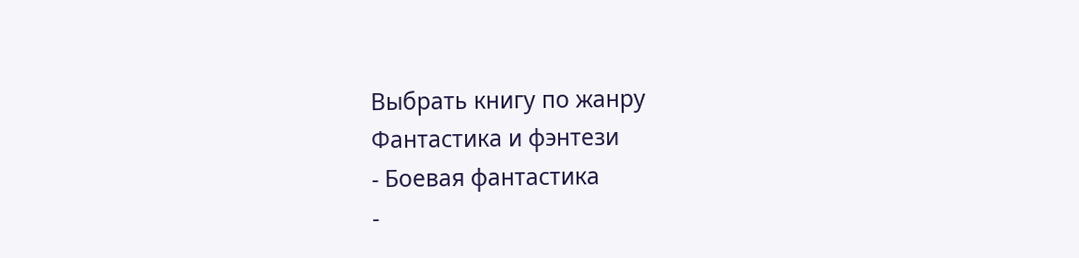Выбрать книгу по жанру
Фантастика и фэнтези
- Боевая фантастика
-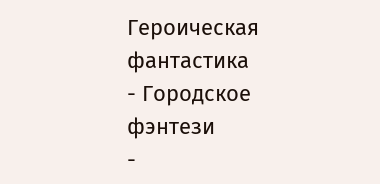Героическая фантастика
- Городское фэнтези
-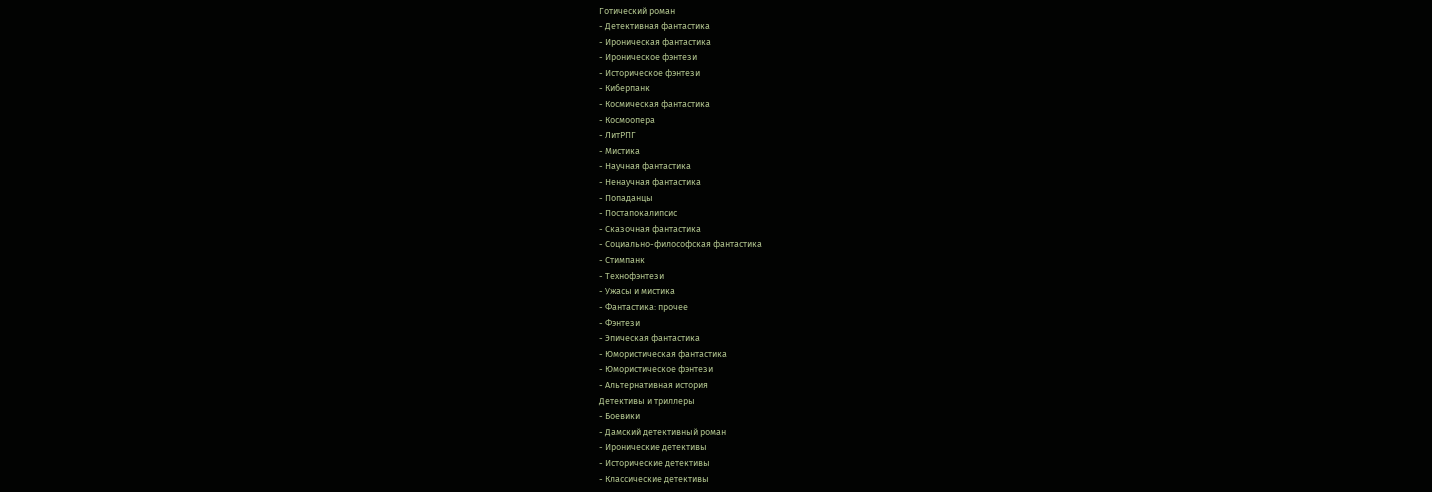Готический роман
- Детективная фантастика
- Ироническая фантастика
- Ироническое фэнтези
- Историческое фэнтези
- Киберпанк
- Космическая фантастика
- Космоопера
- ЛитРПГ
- Мистика
- Научная фантастика
- Ненаучная фантастика
- Попаданцы
- Постапокалипсис
- Сказочная фантастика
- Социально-философская фантастика
- Стимпанк
- Технофэнтези
- Ужасы и мистика
- Фантастика: прочее
- Фэнтези
- Эпическая фантастика
- Юмористическая фантастика
- Юмористическое фэнтези
- Альтернативная история
Детективы и триллеры
- Боевики
- Дамский детективный роман
- Иронические детективы
- Исторические детективы
- Классические детективы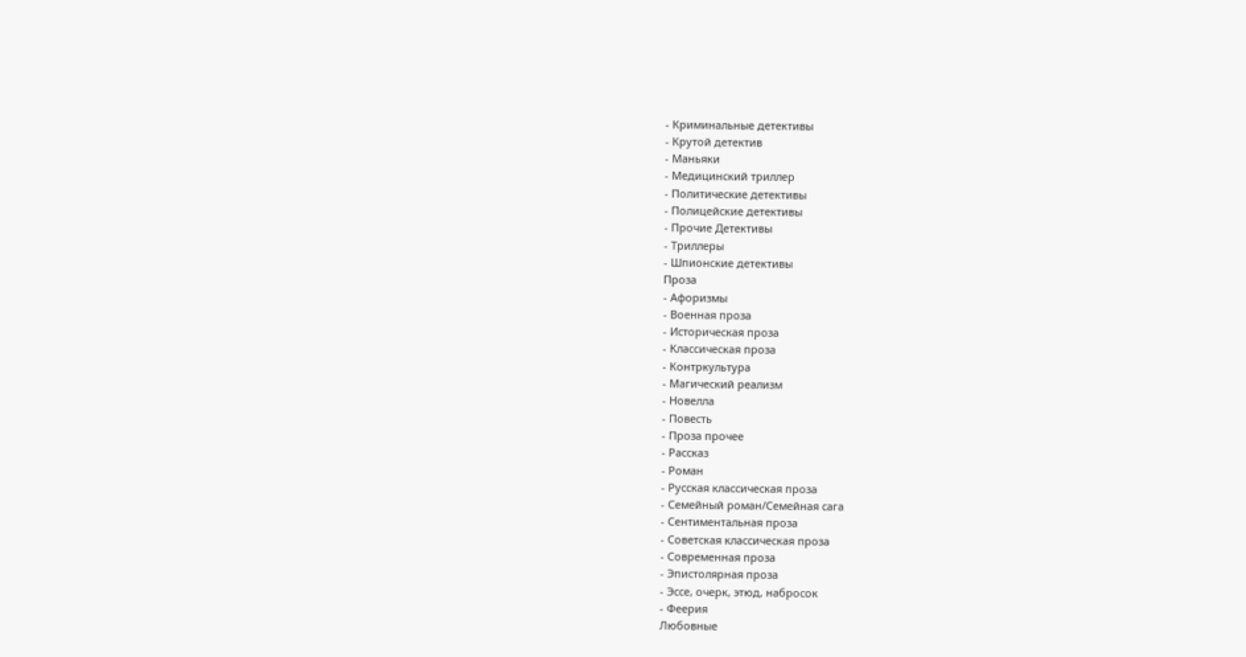- Криминальные детективы
- Крутой детектив
- Маньяки
- Медицинский триллер
- Политические детективы
- Полицейские детективы
- Прочие Детективы
- Триллеры
- Шпионские детективы
Проза
- Афоризмы
- Военная проза
- Историческая проза
- Классическая проза
- Контркультура
- Магический реализм
- Новелла
- Повесть
- Проза прочее
- Рассказ
- Роман
- Русская классическая проза
- Семейный роман/Семейная сага
- Сентиментальная проза
- Советская классическая проза
- Современная проза
- Эпистолярная проза
- Эссе, очерк, этюд, набросок
- Феерия
Любовные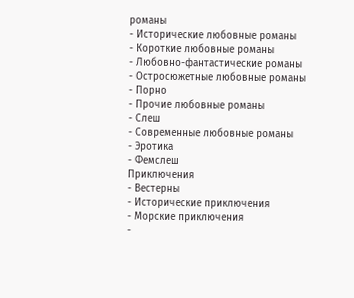романы
- Исторические любовные романы
- Короткие любовные романы
- Любовно-фантастические романы
- Остросюжетные любовные романы
- Порно
- Прочие любовные романы
- Слеш
- Современные любовные романы
- Эротика
- Фемслеш
Приключения
- Вестерны
- Исторические приключения
- Морские приключения
-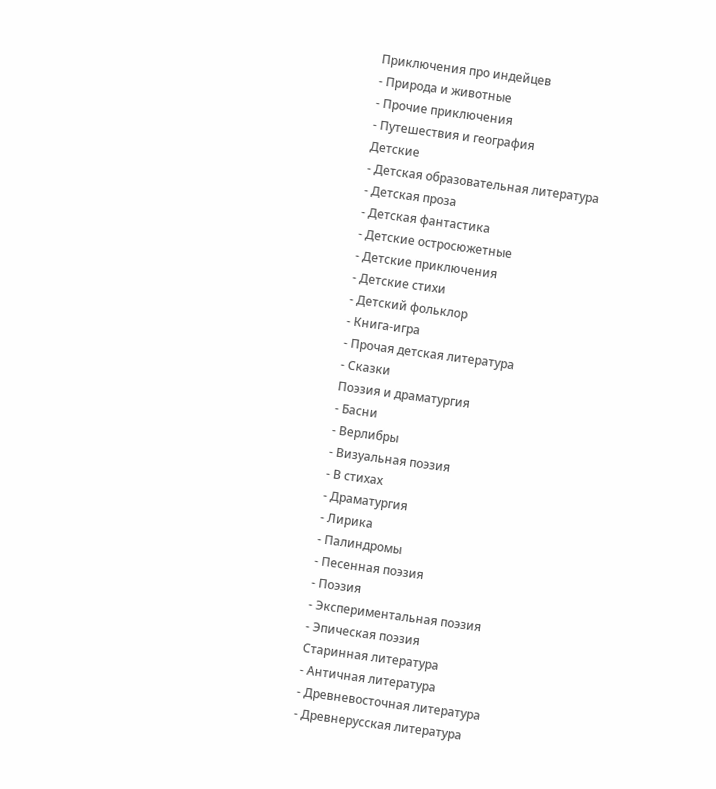Приключения про индейцев
- Природа и животные
- Прочие приключения
- Путешествия и география
Детские
- Детская образовательная литература
- Детская проза
- Детская фантастика
- Детские остросюжетные
- Детские приключения
- Детские стихи
- Детский фольклор
- Книга-игра
- Прочая детская литература
- Сказки
Поэзия и драматургия
- Басни
- Верлибры
- Визуальная поэзия
- В стихах
- Драматургия
- Лирика
- Палиндромы
- Песенная поэзия
- Поэзия
- Экспериментальная поэзия
- Эпическая поэзия
Старинная литература
- Античная литература
- Древневосточная литература
- Древнерусская литература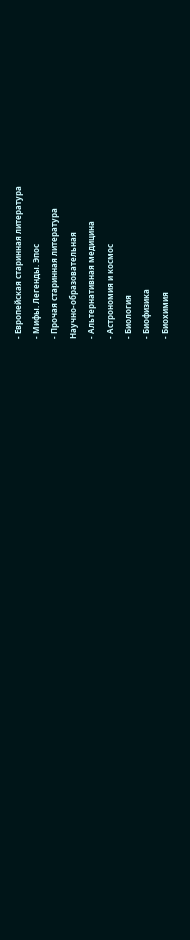- Европейская старинная литература
- Мифы. Легенды. Эпос
- Прочая старинная литература
Научно-образовательная
- Альтернативная медицина
- Астрономия и космос
- Биология
- Биофизика
- Биохимия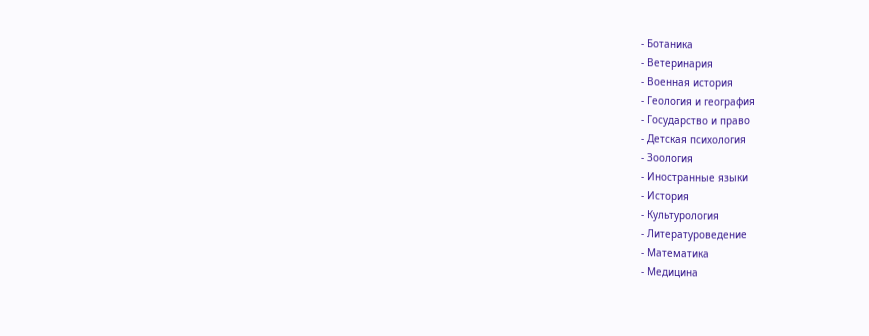- Ботаника
- Ветеринария
- Военная история
- Геология и география
- Государство и право
- Детская психология
- Зоология
- Иностранные языки
- История
- Культурология
- Литературоведение
- Математика
- Медицина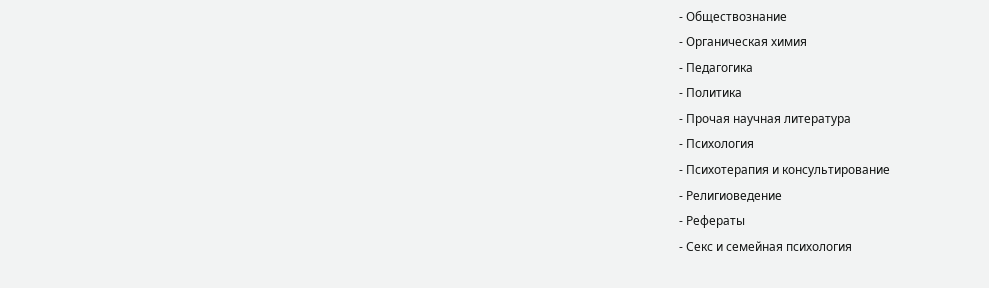- Обществознание
- Органическая химия
- Педагогика
- Политика
- Прочая научная литература
- Психология
- Психотерапия и консультирование
- Религиоведение
- Рефераты
- Секс и семейная психология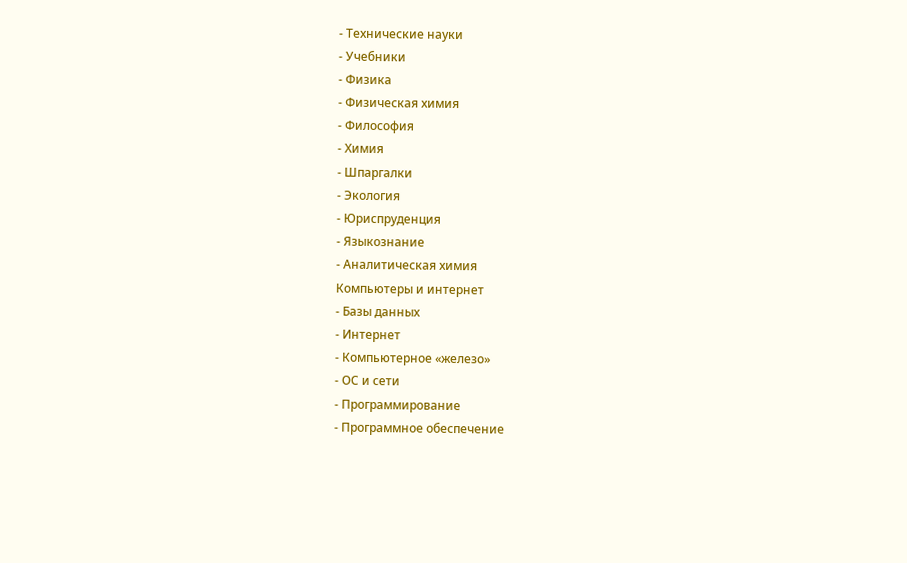- Технические науки
- Учебники
- Физика
- Физическая химия
- Философия
- Химия
- Шпаргалки
- Экология
- Юриспруденция
- Языкознание
- Аналитическая химия
Компьютеры и интернет
- Базы данных
- Интернет
- Компьютерное «железо»
- ОС и сети
- Программирование
- Программное обеспечение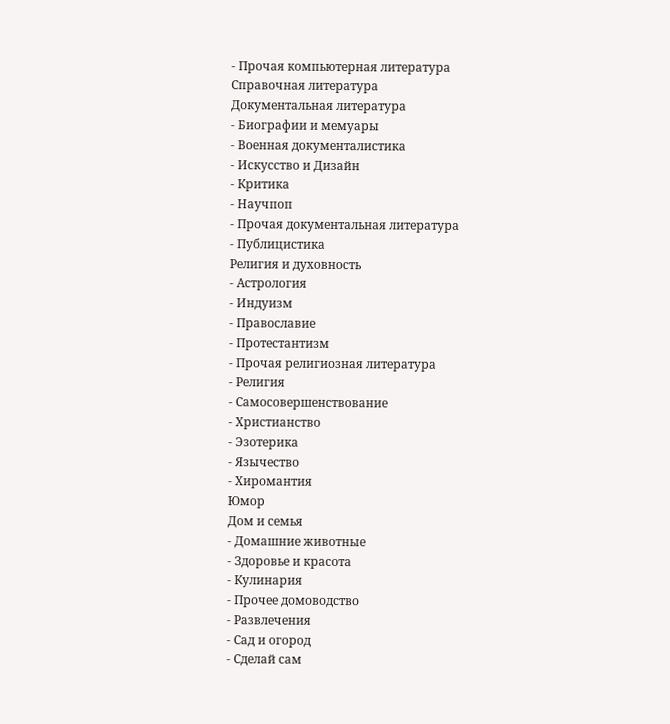- Прочая компьютерная литература
Справочная литература
Документальная литература
- Биографии и мемуары
- Военная документалистика
- Искусство и Дизайн
- Критика
- Научпоп
- Прочая документальная литература
- Публицистика
Религия и духовность
- Астрология
- Индуизм
- Православие
- Протестантизм
- Прочая религиозная литература
- Религия
- Самосовершенствование
- Христианство
- Эзотерика
- Язычество
- Хиромантия
Юмор
Дом и семья
- Домашние животные
- Здоровье и красота
- Кулинария
- Прочее домоводство
- Развлечения
- Сад и огород
- Сделай сам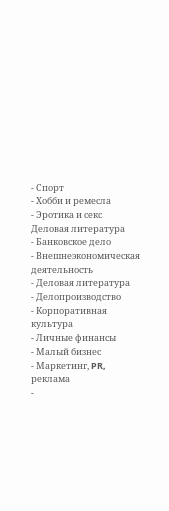- Спорт
- Хобби и ремесла
- Эротика и секс
Деловая литература
- Банковское дело
- Внешнеэкономическая деятельность
- Деловая литература
- Делопроизводство
- Корпоративная культура
- Личные финансы
- Малый бизнес
- Маркетинг, PR, реклама
-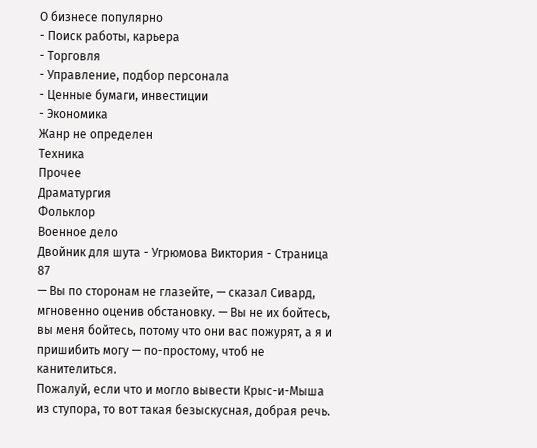О бизнесе популярно
- Поиск работы, карьера
- Торговля
- Управление, подбор персонала
- Ценные бумаги, инвестиции
- Экономика
Жанр не определен
Техника
Прочее
Драматургия
Фольклор
Военное дело
Двойник для шута - Угрюмова Виктория - Страница 87
— Вы по сторонам не глазейте, — сказал Сивард, мгновенно оценив обстановку. — Вы не их бойтесь, вы меня бойтесь, потому что они вас пожурят, а я и пришибить могу — по-простому, чтоб не канителиться.
Пожалуй, если что и могло вывести Крыс-и-Мыша из ступора, то вот такая безыскусная, добрая речь.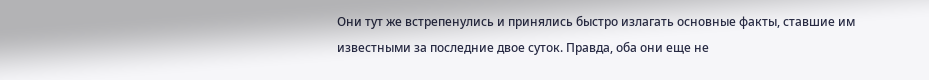Они тут же встрепенулись и принялись быстро излагать основные факты, ставшие им известными за последние двое суток. Правда, оба они еще не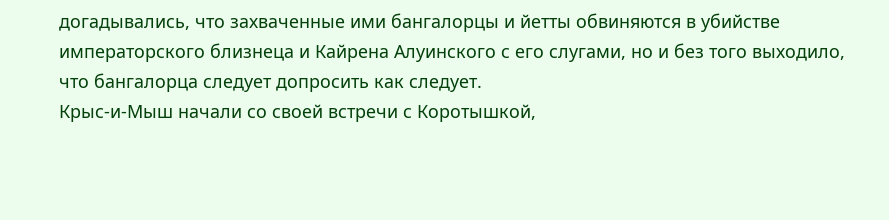догадывались, что захваченные ими бангалорцы и йетты обвиняются в убийстве императорского близнеца и Кайрена Алуинского с его слугами, но и без того выходило, что бангалорца следует допросить как следует.
Крыс-и-Мыш начали со своей встречи с Коротышкой,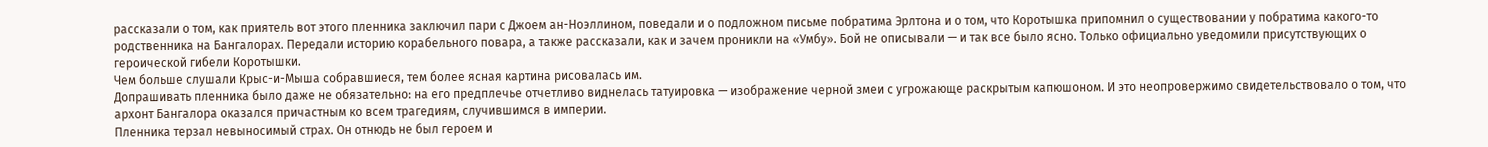рассказали о том, как приятель вот этого пленника заключил пари с Джоем ан-Ноэллином, поведали и о подложном письме побратима Эрлтона и о том, что Коротышка припомнил о существовании у побратима какого-то родственника на Бангалорах. Передали историю корабельного повара, а также рассказали, как и зачем проникли на «Умбу». Бой не описывали — и так все было ясно. Только официально уведомили присутствующих о героической гибели Коротышки.
Чем больше слушали Крыс-и-Мыша собравшиеся, тем более ясная картина рисовалась им.
Допрашивать пленника было даже не обязательно: на его предплечье отчетливо виднелась татуировка — изображение черной змеи с угрожающе раскрытым капюшоном. И это неопровержимо свидетельствовало о том, что архонт Бангалора оказался причастным ко всем трагедиям, случившимся в империи.
Пленника терзал невыносимый страх. Он отнюдь не был героем и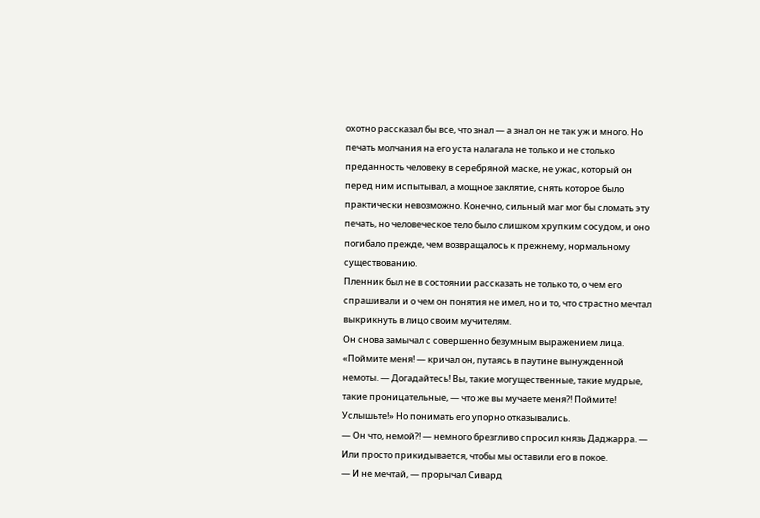охотно рассказал бы все, что знал — а знал он не так уж и много. Но печать молчания на его уста налагала не только и не столько преданность человеку в серебряной маске, не ужас, который он перед ним испытывал, а мощное заклятие, снять которое было практически невозможно. Конечно, сильный маг мог бы сломать эту печать, но человеческое тело было слишком хрупким сосудом, и оно погибало прежде, чем возвращалось к прежнему, нормальному существованию.
Пленник был не в состоянии рассказать не только то, о чем его спрашивали и о чем он понятия не имел, но и то, что страстно мечтал выкрикнуть в лицо своим мучителям.
Он снова замычал с совершенно безумным выражением лица.
«Поймите меня! — кричал он, путаясь в паутине вынужденной немоты. — Догадайтесь! Вы, такие могущественные, такие мудрые, такие проницательные, — что же вы мучаете меня?! Поймите! Услышьте!» Но понимать его упорно отказывались.
— Он что, немой?! — немного брезгливо спросил князь Даджарра. — Или просто прикидывается, чтобы мы оставили его в покое.
— И не мечтай, — прорычал Сивард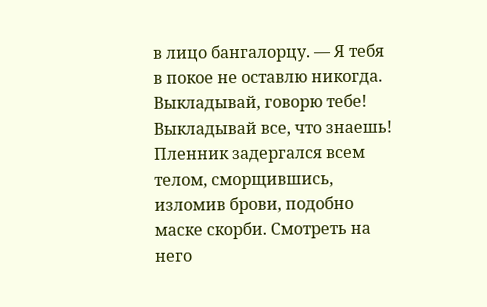в лицо бангалорцу. — Я тебя в покое не оставлю никогда. Выкладывай, говорю тебе! Выкладывай все, что знаешь!
Пленник задергался всем телом, сморщившись, изломив брови, подобно маске скорби. Смотреть на него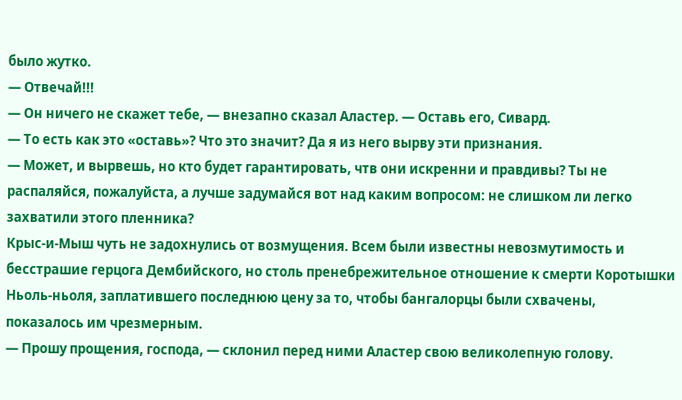было жутко.
— Отвечай!!!
— Он ничего не скажет тебе, — внезапно сказал Аластер. — Оставь его, Сивард.
— То есть как это «оставь»? Что это значит? Да я из него вырву эти признания.
— Может, и вырвешь, но кто будет гарантировать, чтв они искренни и правдивы? Ты не распаляйся, пожалуйста, а лучше задумайся вот над каким вопросом: не слишком ли легко захватили этого пленника?
Крыс-и-Мыш чуть не задохнулись от возмущения. Всем были известны невозмутимость и бесстрашие герцога Дембийского, но столь пренебрежительное отношение к смерти Коротышки Ньоль-ньоля, заплатившего последнюю цену за то, чтобы бангалорцы были схвачены, показалось им чрезмерным.
— Прошу прощения, господа, — склонил перед ними Аластер свою великолепную голову.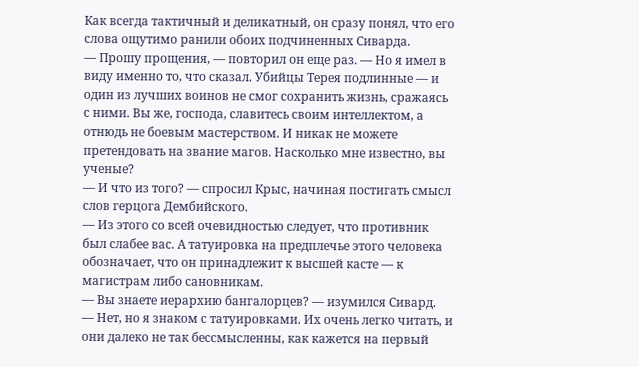Как всегда тактичный и деликатный, он сразу понял, что его слова ощутимо ранили обоих подчиненных Сиварда.
— Прошу прощения, — повторил он еще раз. — Но я имел в виду именно то, что сказал. Убийцы Терея подлинные — и один из лучших воинов не смог сохранить жизнь, сражаясь с ними. Вы же, господа, славитесь своим интеллектом, а отнюдь не боевым мастерством. И никак не можете претендовать на звание магов. Насколько мне известно, вы ученые?
— И что из того? — спросил Крыс, начиная постигать смысл слов герцога Дембийского.
— Из этого со всей очевидностью следует, что противник был слабее вас. А татуировка на предплечье этого человека обозначает, что он принадлежит к высшей касте — к магистрам либо сановникам.
— Вы знаете иерархию бангалорцев? — изумился Сивард.
— Нет, но я знаком с татуировками. Их очень легко читать, и они далеко не так бессмысленны, как кажется на первый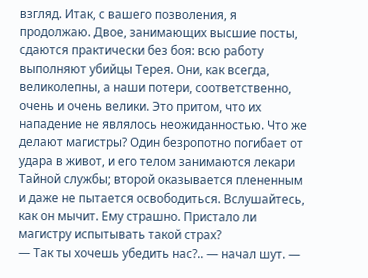взгляд. Итак, с вашего позволения, я продолжаю. Двое, занимающих высшие посты, сдаются практически без боя: всю работу выполняют убийцы Терея. Они, как всегда, великолепны, а наши потери, соответственно, очень и очень велики. Это притом, что их нападение не являлось неожиданностью. Что же делают магистры? Один безропотно погибает от удара в живот, и его телом занимаются лекари Тайной службы; второй оказывается плененным и даже не пытается освободиться. Вслушайтесь, как он мычит. Ему страшно. Пристало ли магистру испытывать такой страх?
— Так ты хочешь убедить нас?.. — начал шут. —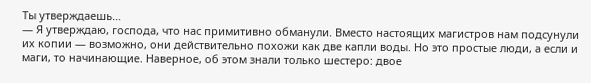Ты утверждаешь…
— Я утверждаю, господа, что нас примитивно обманули. Вместо настоящих магистров нам подсунули их копии — возможно, они действительно похожи как две капли воды. Но это простые люди, а если и маги, то начинающие. Наверное, об этом знали только шестеро: двое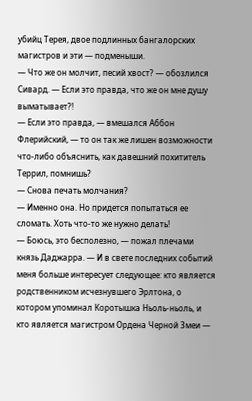убийц Терея, двое подлинных бангалорских магистров и эти — подменыши.
— Что же он молчит, песий хвост? — обозлился Сивард. — Если это правда, что же он мне душу выматывает?!
— Если это правда, — вмешался Аббон Флерийский, — то он так же лишен возможности что-либо объяснить, как давешний похититель Террил, помнишь?
— Снова печать молчания?
— Именно она. Но придется попытаться ее сломать. Хоть что-то же нужно делать!
— Боюсь, это бесполезно, — пожал плечами князь Даджарра. — И в свете последних событий меня больше интересует следующее: кто является родственником исчезнувшего Эрлтона, о котором упоминал Коротышка Ньоль-ньоль, и кто является магистром Ордена Черной Змеи —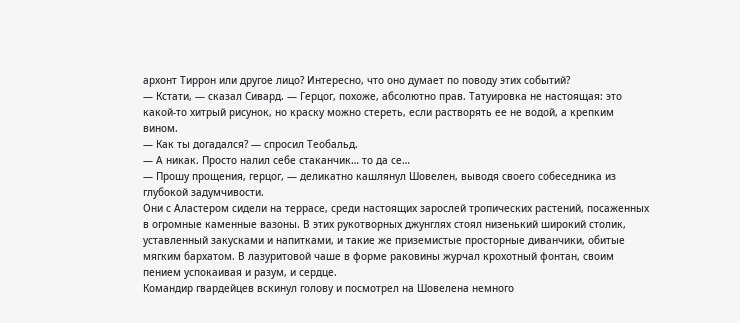архонт Тиррон или другое лицо? Интересно, что оно думает по поводу этих событий?
— Кстати, — сказал Сивард. — Герцог, похоже, абсолютно прав. Татуировка не настоящая: это какой-то хитрый рисунок, но краску можно стереть, если растворять ее не водой, а крепким вином.
— Как ты догадался? — спросил Теобальд.
— А никак. Просто налил себе стаканчик… то да се…
— Прошу прощения, герцог, — деликатно кашлянул Шовелен, выводя своего собеседника из глубокой задумчивости.
Они с Аластером сидели на террасе, среди настоящих зарослей тропических растений, посаженных в огромные каменные вазоны. В этих рукотворных джунглях стоял низенький широкий столик, уставленный закусками и напитками, и такие же приземистые просторные диванчики, обитые мягким бархатом. В лазуритовой чаше в форме раковины журчал крохотный фонтан, своим пением успокаивая и разум, и сердце.
Командир гвардейцев вскинул голову и посмотрел на Шовелена немного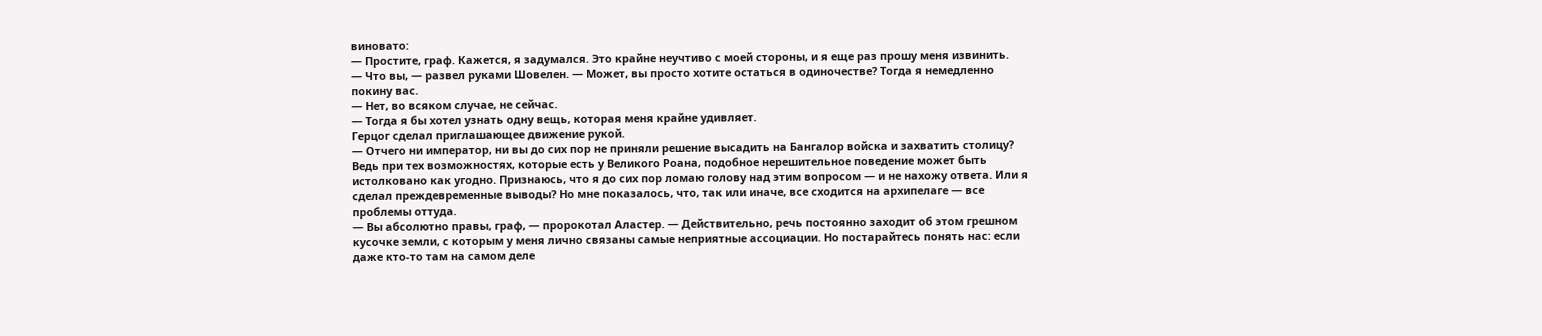виновато:
— Простите, граф. Кажется, я задумался. Это крайне неучтиво с моей стороны, и я еще раз прошу меня извинить.
— Что вы, — развел руками Шовелен. — Может, вы просто хотите остаться в одиночестве? Тогда я немедленно покину вас.
— Нет, во всяком случае, не сейчас.
— Тогда я бы хотел узнать одну вещь, которая меня крайне удивляет.
Герцог сделал приглашающее движение рукой.
— Отчего ни император, ни вы до сих пор не приняли решение высадить на Бангалор войска и захватить столицу? Ведь при тех возможностях, которые есть у Великого Роана, подобное нерешительное поведение может быть истолковано как угодно. Признаюсь, что я до сих пор ломаю голову над этим вопросом — и не нахожу ответа. Или я сделал преждевременные выводы? Но мне показалось, что, так или иначе, все сходится на архипелаге — все проблемы оттуда.
— Вы абсолютно правы, граф, — пророкотал Аластер. — Действительно, речь постоянно заходит об этом грешном кусочке земли, с которым у меня лично связаны самые неприятные ассоциации. Но постарайтесь понять нас: если даже кто-то там на самом деле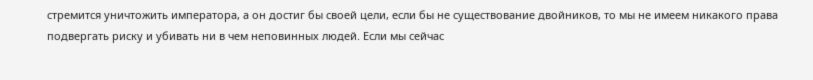стремится уничтожить императора, а он достиг бы своей цели, если бы не существование двойников, то мы не имеем никакого права подвергать риску и убивать ни в чем неповинных людей. Если мы сейчас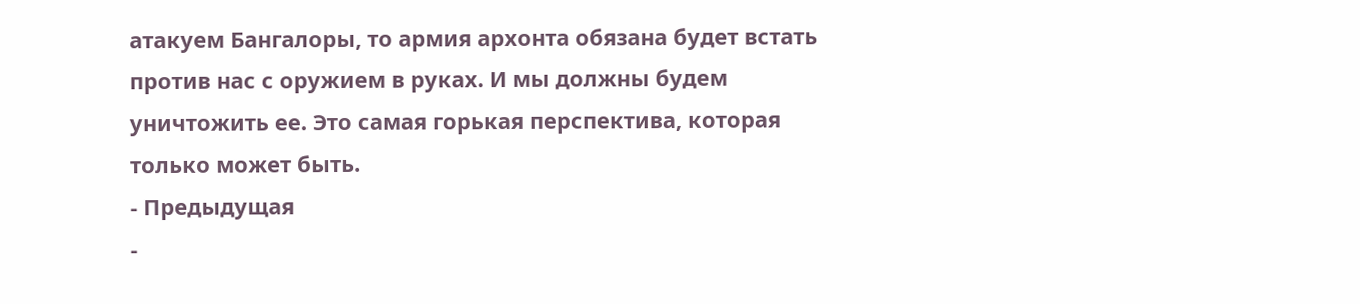атакуем Бангалоры, то армия архонта обязана будет встать против нас с оружием в руках. И мы должны будем уничтожить ее. Это самая горькая перспектива, которая только может быть.
- Предыдущая
-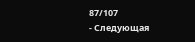87/107
- Следующая